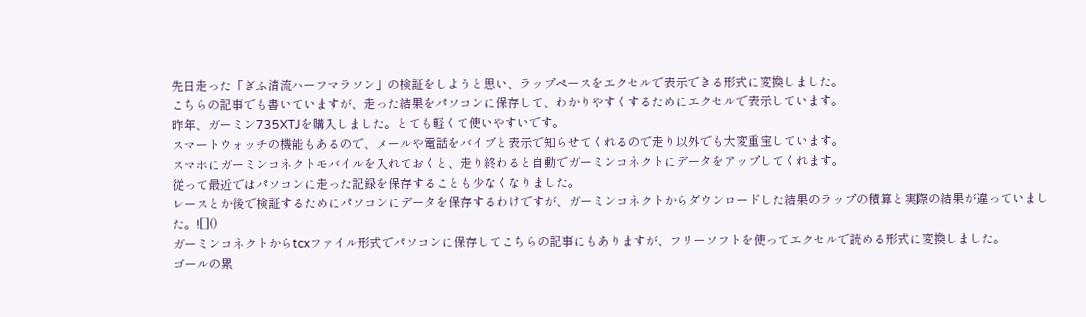先日走った「ぎふ清流ハーフマラソン」の検証をしようと思い、ラップペースをエクセルで表示できる形式に変換しました。
こちらの記事でも書いていますが、走った結果をパソコンに保存して、わかりやすくするためにエクセルで表示しています。
昨年、ガーミン735XTJを購入しました。とても軽くて使いやすいです。
スマートウォッチの機能もあるので、メールや電話をバイブと表示で知らせてくれるので走り以外でも大変重宝しています。
スマホにガーミンコネクトモバイルを入れておくと、走り終わると自動でガーミンコネクトにデータをアップしてくれます。
従って最近ではパソコンに走った記録を保存することも少なくなりました。
レースとか後で検証するためにパソコンにデータを保存するわけですが、ガーミンコネクトからダウンロードした結果のラップの積算と実際の結果が違っていました。![]()
ガーミンコネクトからtcxファイル形式でパソコンに保存してこちらの記事にもありますが、フリーソフトを使ってエクセルで読める形式に変換しました。
ゴールの累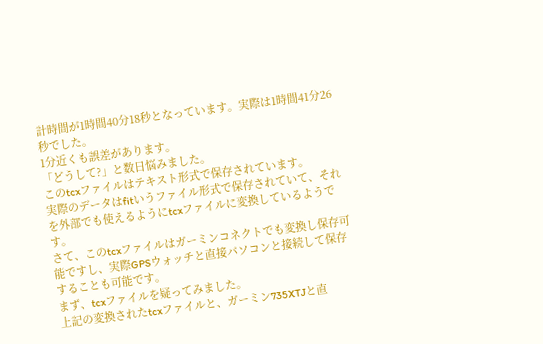計時間が1時間40分18秒となっています。実際は1時間41分26秒でした。
1分近くも誤差があります。
「どうして?」と数日悩みました。
このtcxファイルはテキスト形式で保存されています。
実際のデータはfitいうファイル形式で保存されていて、それを外部でも使えるようにtcxファイルに変換しているようです。
さて、このtcxファイルはガーミンコネクトでも変換し保存可能ですし、実際GPSウォッチと直接パソコンと接続して保存することも可能です。
まず、tcxファイルを疑ってみました。
上記の変換されたtcxファイルと、ガーミン735XTJと直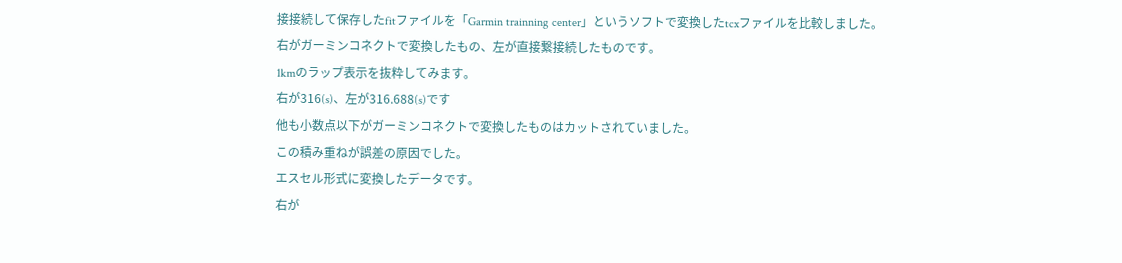接接続して保存したfitファイルを「Garmin trainning center」というソフトで変換したtcxファイルを比較しました。
右がガーミンコネクトで変換したもの、左が直接繋接続したものです。
1kmのラップ表示を抜粋してみます。
右が316(s)、左が316.688(s)です
他も小数点以下がガーミンコネクトで変換したものはカットされていました。
この積み重ねが誤差の原因でした。
エスセル形式に変換したデータです。
右が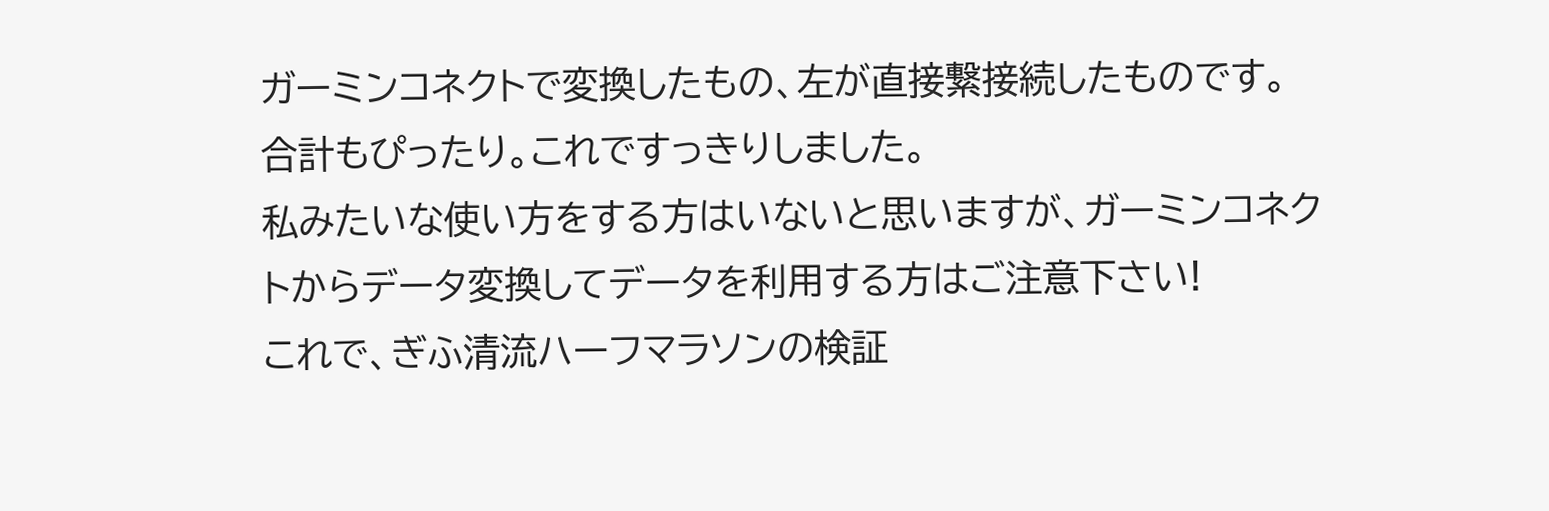ガーミンコネクトで変換したもの、左が直接繋接続したものです。
合計もぴったり。これですっきりしました。
私みたいな使い方をする方はいないと思いますが、ガーミンコネクトからデータ変換してデータを利用する方はご注意下さい!
これで、ぎふ清流ハーフマラソンの検証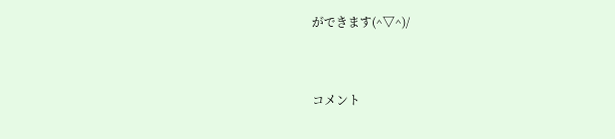ができます(^▽^)/



コメント